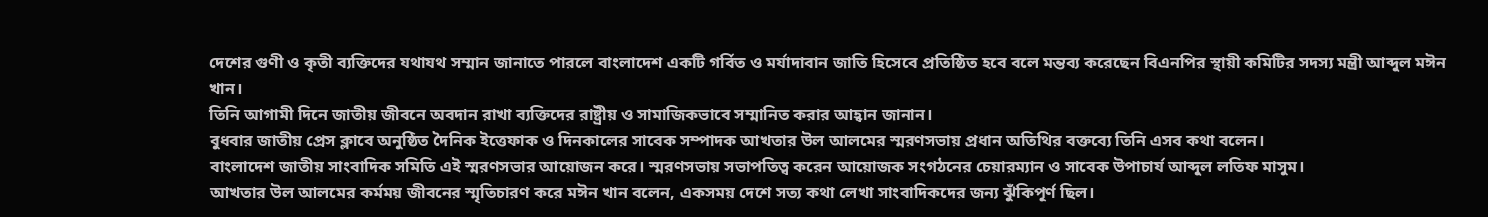দেশের গুণী ও কৃতী ব্যক্তিদের যথাযথ সম্মান জানাতে পারলে বাংলাদেশ একটি গর্বিত ও মর্যাদাবান জাতি হিসেবে প্রতিষ্ঠিত হবে বলে মন্তব্য করেছেন বিএনপির স্থায়ী কমিটির সদস্য মন্ত্রী আব্দুল মঈন খান।
তিনি আগামী দিনে জাতীয় জীবনে অবদান রাখা ব্যক্তিদের রাষ্ট্রীয় ও সামাজিকভাবে সম্মানিত করার আহ্বান জানান।
বুধবার জাতীয় প্রেস ক্লাবে অনুষ্ঠিত দৈনিক ইত্তেফাক ও দিনকালের সাবেক সম্পাদক আখতার উল আলমের স্মরণসভায় প্রধান অতিথির বক্তব্যে তিনি এসব কথা বলেন।
বাংলাদেশ জাতীয় সাংবাদিক সমিতি এই স্মরণসভার আয়োজন করে। স্মরণসভায় সভাপতিত্ব করেন আয়োজক সংগঠনের চেয়ারম্যান ও সাবেক উপাচার্য আব্দুল লতিফ মাসুম।
আখতার উল আলমের কর্মময় জীবনের স্মৃতিচারণ করে মঈন খান বলেন, একসময় দেশে সত্য কথা লেখা সাংবাদিকদের জন্য ঝুঁকিপূর্ণ ছিল।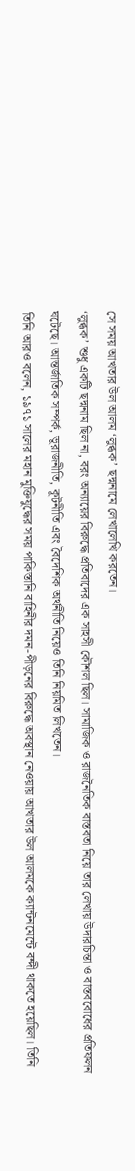সে সময় আখতার উল আলম ‘লুব্ধক’ ছদ্মনামে লেখালেখি করতেন।
‘লুব্ধক’ শুধু একটি ছদ্মনাম ছিল না, বরং অন্যায়ের বিরুদ্ধে প্রতিবাদের এক সাহসী কৌশল ছিল। সামাজিক ও রাজনৈতিক বাস্তবতা নিয়ে তার লেখায় উদারচিন্তা ও বাস্তববোধের প্রতিফলন ঘটেছে। আন্তর্জাতিক সম্পর্ক, ভূরাজনীতি, কূটনীতি এবং বৈদেশিক অর্থনীতি নিয়েও তিনি নিয়মিত লিখতেন।
তিনি আরও বলেন, ১৯৭১ সালের মহান মুক্তিযুদ্ধের সময় পাকিস্তানি বাহিনীর দমন-পীড়নের বিরুদ্ধে অবস্থান নেওয়ায় আখতার উল আলমকে ক্যান্টনমেন্টে বন্দী থাকতে হয়েছিল। তিনি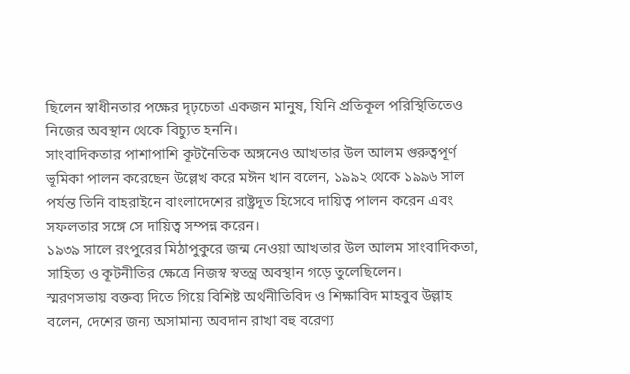ছিলেন স্বাধীনতার পক্ষের দৃঢ়চেতা একজন মানুষ, যিনি প্রতিকূল পরিস্থিতিতেও নিজের অবস্থান থেকে বিচ্যুত হননি।
সাংবাদিকতার পাশাপাশি কূটনৈতিক অঙ্গনেও আখতার উল আলম গুরুত্বপূর্ণ ভূমিকা পালন করেছেন উল্লেখ করে মঈন খান বলেন, ১৯৯২ থেকে ১৯৯৬ সাল পর্যন্ত তিনি বাহরাইনে বাংলাদেশের রাষ্ট্রদূত হিসেবে দায়িত্ব পালন করেন এবং সফলতার সঙ্গে সে দায়িত্ব সম্পন্ন করেন।
১৯৩৯ সালে রংপুরের মিঠাপুকুরে জন্ম নেওয়া আখতার উল আলম সাংবাদিকতা, সাহিত্য ও কূটনীতির ক্ষেত্রে নিজস্ব স্বতন্ত্র অবস্থান গড়ে তুলেছিলেন।
স্মরণসভায় বক্তব্য দিতে গিয়ে বিশিষ্ট অর্থনীতিবিদ ও শিক্ষাবিদ মাহবুব উল্লাহ বলেন, দেশের জন্য অসামান্য অবদান রাখা বহু বরেণ্য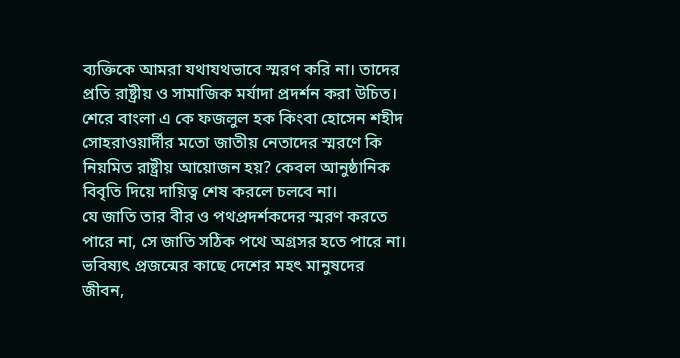ব্যক্তিকে আমরা যথাযথভাবে স্মরণ করি না। তাদের প্রতি রাষ্ট্রীয় ও সামাজিক মর্যাদা প্রদর্শন করা উচিত।
শেরে বাংলা এ কে ফজলুল হক কিংবা হোসেন শহীদ সোহরাওয়ার্দীর মতো জাতীয় নেতাদের স্মরণে কি নিয়মিত রাষ্ট্রীয় আয়োজন হয়? কেবল আনুষ্ঠানিক বিবৃতি দিয়ে দায়িত্ব শেষ করলে চলবে না।
যে জাতি তার বীর ও পথপ্রদর্শকদের স্মরণ করতে পারে না, সে জাতি সঠিক পথে অগ্রসর হতে পারে না। ভবিষ্যৎ প্রজন্মের কাছে দেশের মহৎ মানুষদের জীবন,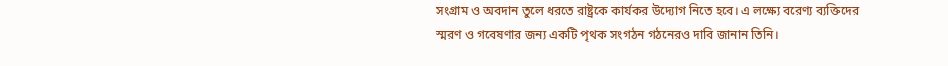সংগ্রাম ও অবদান তুলে ধরতে রাষ্ট্রকে কার্যকর উদ্যোগ নিতে হবে। এ লক্ষ্যে বরেণ্য ব্যক্তিদের স্মরণ ও গবেষণার জন্য একটি পৃথক সংগঠন গঠনেরও দাবি জানান তিনি।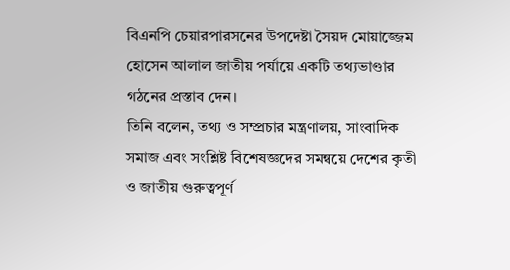বিএনপি চেয়ারপারসনের উপদেষ্টা সৈয়দ মোয়াজ্জেম হোসেন আলাল জাতীয় পর্যায়ে একটি তথ্যভাণ্ডার গঠনের প্রস্তাব দেন।
তিনি বলেন, তথ্য ও সম্প্রচার মন্ত্রণালয়, সাংবাদিক সমাজ এবং সংশ্লিষ্ট বিশেষজ্ঞদের সমন্বয়ে দেশের কৃতী ও জাতীয় গুরুত্বপূর্ণ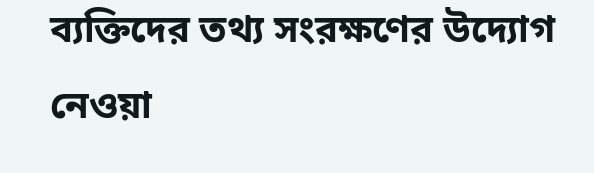ব্যক্তিদের তথ্য সংরক্ষণের উদ্যোগ নেওয়া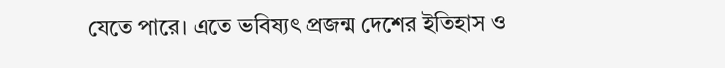যেতে পারে। এতে ভবিষ্যৎ প্রজন্ম দেশের ইতিহাস ও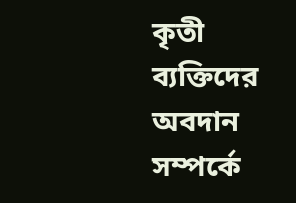কৃতী ব্যক্তিদের অবদান সম্পর্কে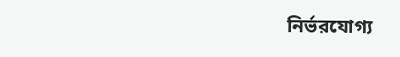নির্ভরযোগ্য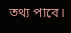তথ্য পাবে।